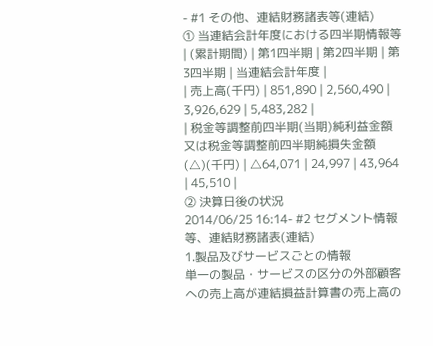- #1 その他、連結財務諸表等(連結)
① 当連結会計年度における四半期情報等
| (累計期間) | 第1四半期 | 第2四半期 | 第3四半期 | 当連結会計年度 |
| 売上高(千円) | 851,890 | 2,560,490 | 3,926,629 | 5,483,282 |
| 税金等調整前四半期(当期)純利益金額又は税金等調整前四半期純損失金額(△)(千円) | △64,071 | 24,997 | 43,964 | 45,510 |
② 決算日後の状況
2014/06/25 16:14- #2 セグメント情報等、連結財務諸表(連結)
1.製品及びサービスごとの情報
単一の製品・サービスの区分の外部顧客への売上高が連結損益計算書の売上高の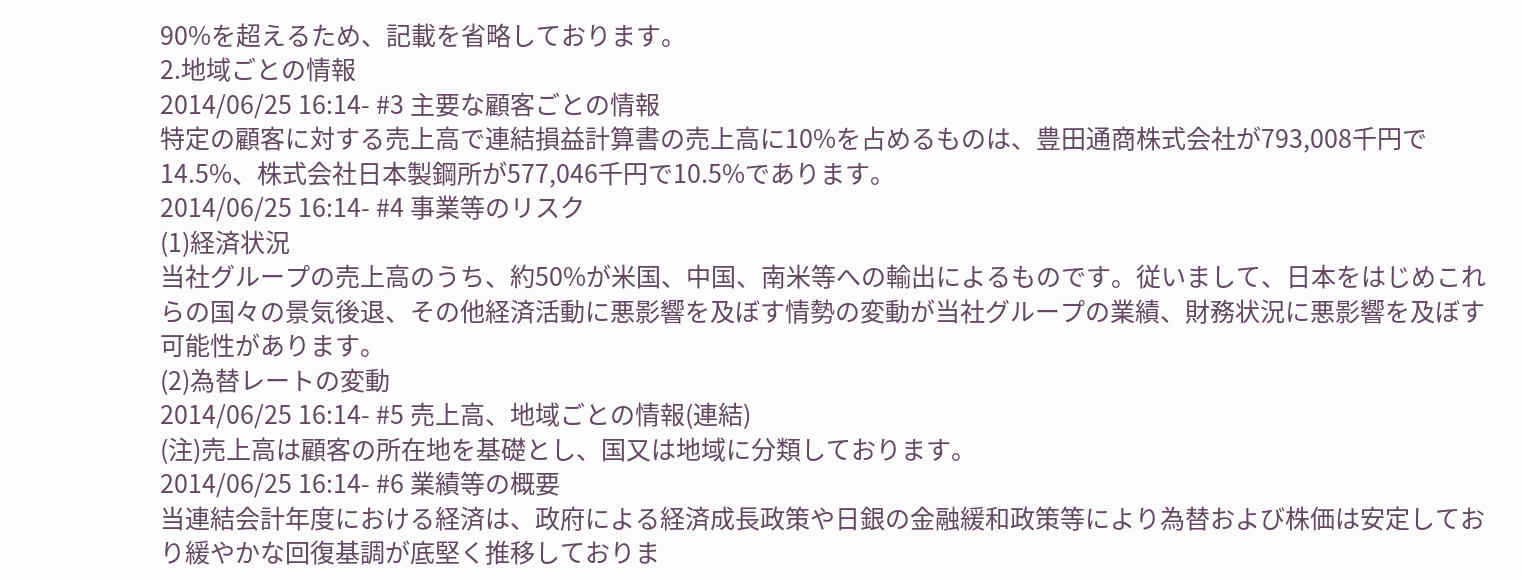90%を超えるため、記載を省略しております。
2.地域ごとの情報
2014/06/25 16:14- #3 主要な顧客ごとの情報
特定の顧客に対する売上高で連結損益計算書の売上高に10%を占めるものは、豊田通商株式会社が793,008千円で14.5%、株式会社日本製鋼所が577,046千円で10.5%であります。
2014/06/25 16:14- #4 事業等のリスク
(1)経済状況
当社グループの売上高のうち、約50%が米国、中国、南米等への輸出によるものです。従いまして、日本をはじめこれらの国々の景気後退、その他経済活動に悪影響を及ぼす情勢の変動が当社グループの業績、財務状況に悪影響を及ぼす可能性があります。
(2)為替レートの変動
2014/06/25 16:14- #5 売上高、地域ごとの情報(連結)
(注)売上高は顧客の所在地を基礎とし、国又は地域に分類しております。
2014/06/25 16:14- #6 業績等の概要
当連結会計年度における経済は、政府による経済成長政策や日銀の金融緩和政策等により為替および株価は安定しており緩やかな回復基調が底堅く推移しておりま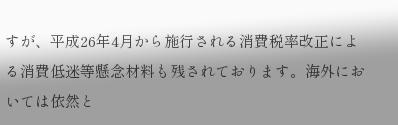すが、平成26年4月から施行される消費税率改正による消費低迷等懸念材料も残されております。海外においては依然と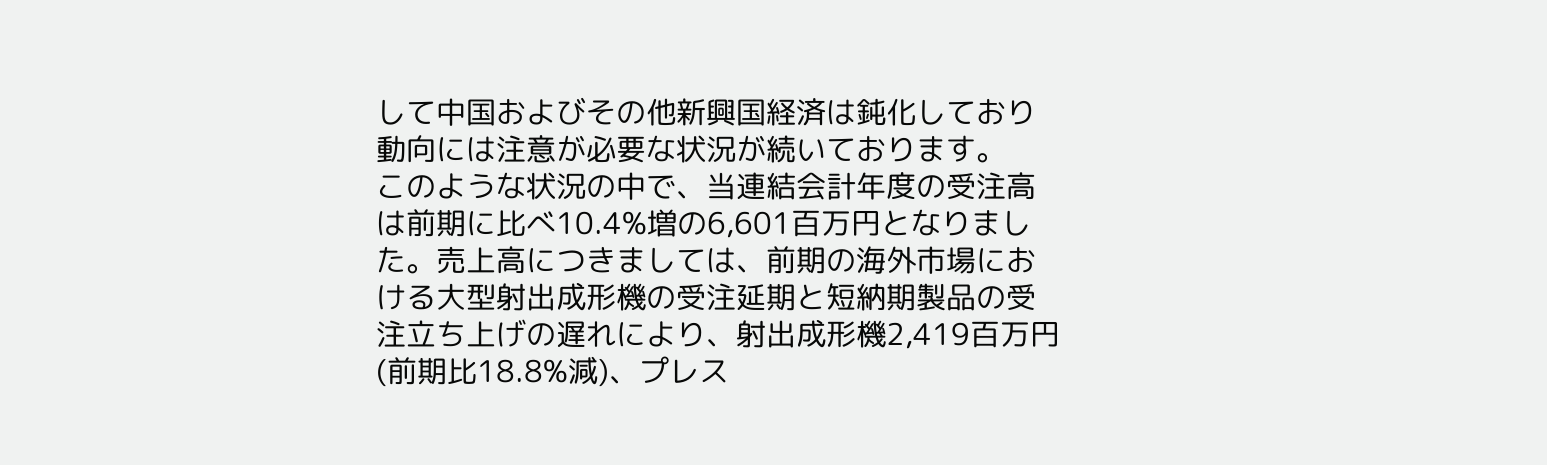して中国およびその他新興国経済は鈍化しており動向には注意が必要な状況が続いております。
このような状況の中で、当連結会計年度の受注高は前期に比べ10.4%増の6,601百万円となりました。売上高につきましては、前期の海外市場における大型射出成形機の受注延期と短納期製品の受注立ち上げの遅れにより、射出成形機2,419百万円(前期比18.8%減)、プレス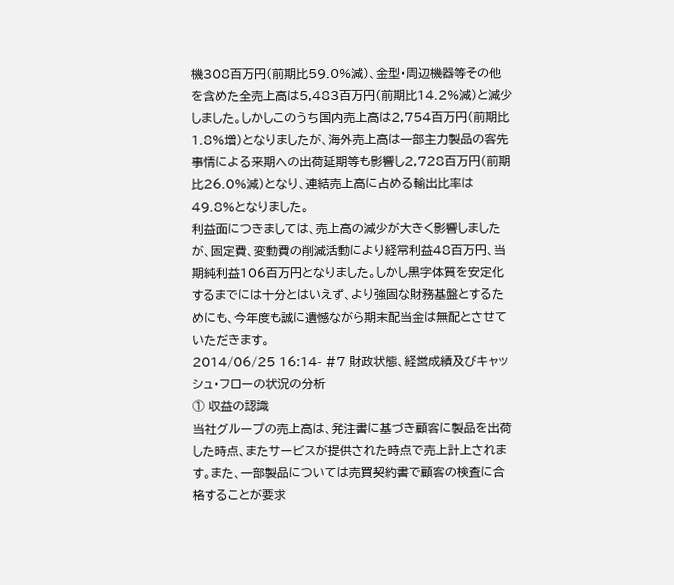機308百万円(前期比59.0%減)、金型・周辺機器等その他を含めた全売上高は5,483百万円(前期比14.2%減)と減少しました。しかしこのうち国内売上高は2,754百万円(前期比1.8%増)となりましたが、海外売上高は一部主力製品の客先事情による来期への出荷延期等も影響し2,728百万円(前期比26.0%減)となり、連結売上高に占める輸出比率は49.8%となりました。
利益面につきましては、売上高の減少が大きく影響しましたが、固定費、変動費の削減活動により経常利益48百万円、当期純利益106百万円となりました。しかし黒字体質を安定化するまでには十分とはいえず、より強固な財務基盤とするためにも、今年度も誠に遺憾ながら期末配当金は無配とさせていただきます。
2014/06/25 16:14- #7 財政状態、経営成績及びキャッシュ・フローの状況の分析
① 収益の認識
当社グループの売上高は、発注書に基づき顧客に製品を出荷した時点、またサービスが提供された時点で売上計上されます。また、一部製品については売買契約書で顧客の検査に合格することが要求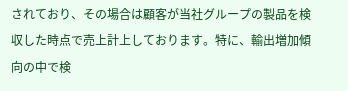されており、その場合は顧客が当社グループの製品を検収した時点で売上計上しております。特に、輸出増加傾向の中で検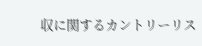収に関するカントリーリス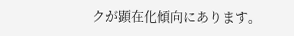クが顕在化傾向にあります。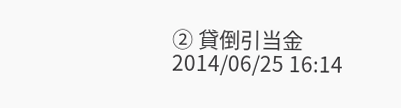② 貸倒引当金
2014/06/25 16:14